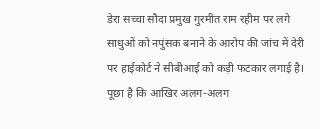डेरा सच्चा सौदा प्रमुख गुरमीत राम रहीम पर लगे साधुओं को नपुंसक बनाने के आरोप की जांच में देरी पर हाईकोर्ट ने सीबीआई को कड़ी फटकार लगाई है। पूछा है कि आखिर अलग-अलग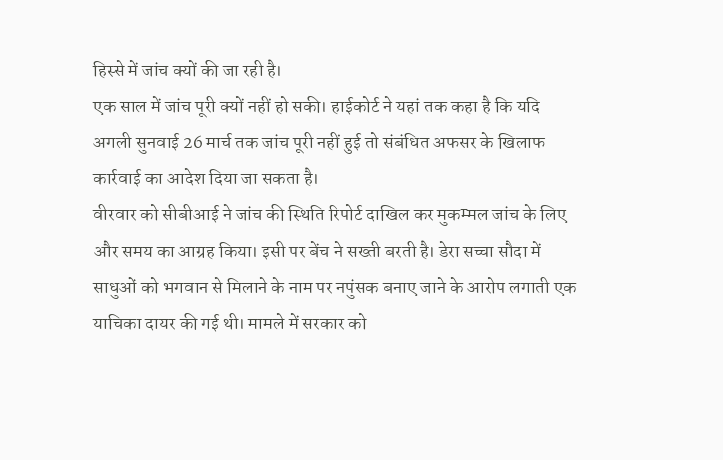हिस्से में जांच क्यों की जा रही है।
एक साल में जांच पूरी क्यों नहीं हो सकी। हाईकोर्ट ने यहां तक कहा है कि यदि अगली सुनवाई 26 मार्च तक जांच पूरी नहीं हुई तो संबंधित अफसर के खिलाफ कार्रवाई का आदेश दिया जा सकता है।
वीरवार को सीबीआई ने जांच की स्थिति रिपोर्ट दाखिल कर मुकम्मल जांच के लिए और समय का आग्रह किया। इसी पर बेंच ने सख्ती बरती है। डेरा सच्चा सौदा में साधुओं को भगवान से मिलाने के नाम पर नपुंसक बनाए जाने के आरोप लगाती एक याचिका दायर की गई थी। मामले में सरकार को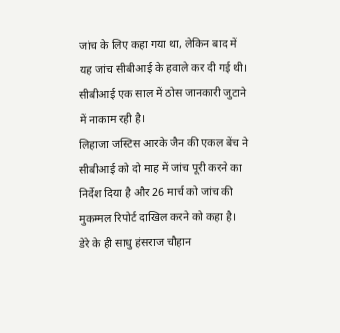जांच के लिए कहा गया था, लेकिन बाद में यह जांच सीबीआई के हवाले कर दी गई थी। सीबीआई एक साल में ठोस जानकारी जुटाने में नाकाम रही है।
लिहाजा जस्टिस आरके जैन की एकल बेंच ने सीबीआई को दो माह में जांच पूरी करने का निर्देश दिया है और 26 मार्च को जांच की मुकम्मल रिपोर्ट दाखिल करने को कहा है। डेरे के ही साधु हंसराज चौहान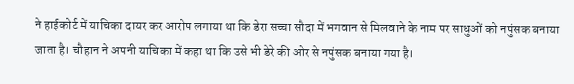ने हाईकोर्ट में याचिका दायर कर आरोप लगाया था कि डेरा सच्चा सौदा में भगवान से मिलवाने के नाम पर साधुओं को नपुंसक बनाया जाता है। चौहान ने अपनी याचिका में कहा था कि उसे भी डेरे की ओर से नपुंसक बनाया गया है।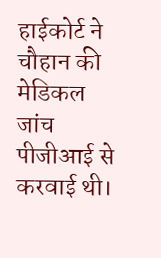हाईकोर्ट ने चौहान की मेडिकल जांच पीजीआई से करवाई थी।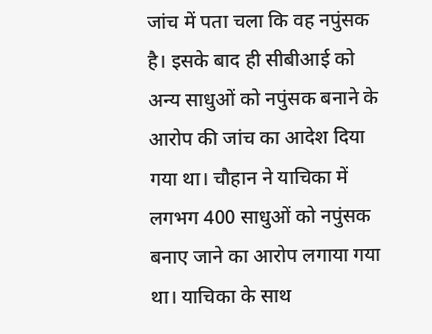जांच में पता चला कि वह नपुंसक है। इसके बाद ही सीबीआई को अन्य साधुओं को नपुंसक बनाने के आरोप की जांच का आदेश दिया गया था। चौहान ने याचिका में लगभग 400 साधुओं को नपुंसक बनाए जाने का आरोप लगाया गया था। याचिका के साथ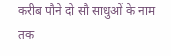करीब पौने दो सौ साधुओं के नाम तक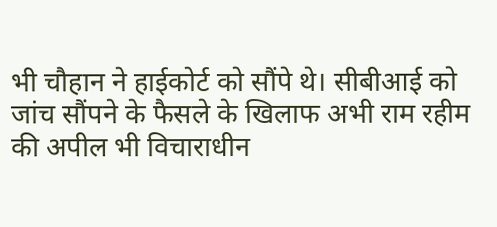भी चौहान ने हाईकोर्ट को सौंपे थे। सीबीआई को जांच सौंपने के फैसले के खिलाफ अभी राम रहीम की अपील भी विचाराधीन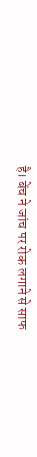है। बेंच ने जांच पर रोक लगाने से साफ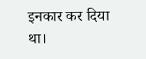इनकार कर दिया था।